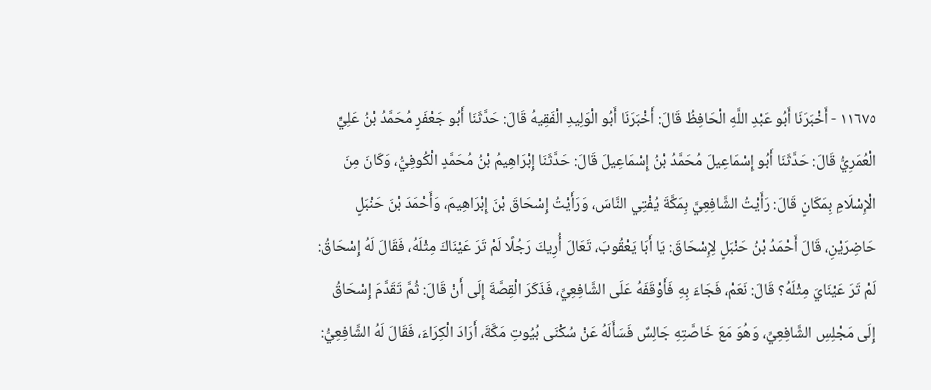١١٦٧٥ - أَخْبَرَنَا أَبُو عَبْدِ اللَّهِ الْحَافِظُ قَالَ: أَخْبَرَنَا أَبُو الْوَلِيدِ الْفَقِيهُ قَالَ: حَدَّثَنَا أَبُو جَعْفَرٍ مُحَمَّدُ بْنُ عَلِيٍّ الْعُمَرِيُّ قَالَ: حَدَّثَنَا أَبُو إِسْمَاعِيلَ مُحَمَّدُ بْنُ إِسْمَاعِيلَ قَالَ: حَدَّثَنَا إِبْرَاهِيمُ بْنُ مُحَمَّدٍ الْكُوفِيُّ، وَكَانَ مِنَ الْإِسْلَامِ بِمَكَانٍ قَالَ: رَأَيْتُ الشَّافِعِيَّ بِمَكَّةَ يُفْتِي النَّاسَ، وَرَأَيْتُ إِسْحَاقَ بْنَ إِبْرَاهِيمَ، وَأَحْمَدَ بْنَ حَنْبَلٍ حَاضِرَيْنِ، قَالَ أَحْمَدُ بْنُ حَنْبَلٍ لِإِسْحَاقَ: يَا أَبَا يَعْقُوبَ، تَعَالَ أُرِيكَ رَجُلًا لَمْ تَرَ عَيْنَاكَ مِثْلَهُ، فَقَالَ لَهُ إِسْحَاقُ: لَمْ تَرَ عَيْنَايَ مِثْلَهُ؟ قَالَ: نَعَمْ، فَجَاءَ بِهِ فَأَوْقَفَهُ عَلَى الشَّافِعِيِّ، فَذَكَرَ الْقِصَّةَ إِلَى أَنْ قَالَ: ثُمَّ تَقَدَّمَ إِسْحَاقُ إِلَى مَجْلِسِ الشَّافِعِيِّ، وَهُوَ مَعَ خَاصَّتِهِ جَالِسٌ فَسَأَلَهُ عَنْ سُكْنَى بُيُوتِ مَكَّةَ، أَرَادَ الْكِرَاءَ، فَقَالَ لَهُ الشَّافِعِيُّ: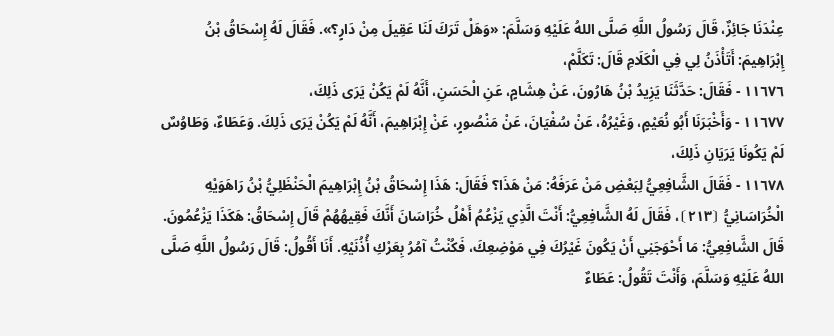عِنْدَنَا جَائِزٌ، قَالَ رَسُولُ اللَّهِ صَلَّى اللهُ عَلَيْهِ وَسَلَّمَ: «وَهَلْ تَرَكَ لَنَا عَقِيلَ مِنْ دَارٍ؟». فَقَالَ لَهُ إِسْحَاقُ بْنُ إِبْرَاهِيمَ: أَتَأْذَنُ لِي فِي الْكَلَامِ قَالَ: تَكَلَّمْ،
١١٦٧٦ - فَقَالَ: حَدَّثَنَا يَزِيدُ بْنُ هَارُونَ، عَنْ هِشَامٍ، عَنِ الْحَسَنِ، أَنَّهُ لَمْ يَكُنْ يَرَى ذَلِكَ،
١١٦٧٧ - وَأَخْبَرَنَا أَبُو نُعَيْمٍ، وَغَيْرُهُ، عَنْ سُفْيَانَ، عَنْ مَنْصُورٍ، عَنْ إِبْرَاهِيمَ، أَنَّهُ لَمْ يَكُنْ يَرَى ذَلِكَ. وَعَطَاءٌ، وَطَاوُسٌ لَمْ يَكُونَا يَرَيَانِ ذَلِكَ،
١١٦٧٨ - فَقَالَ الشَّافِعِيُّ لِبَعْضِ مَنْ عَرَفَهُ: مَنْ هَذَا؟ فَقَالَ: هَذَا إِسْحَاقُ بْنُ إِبْرَاهِيمَ الْحَنْظَلِيُّ بْنُ رَاهَوَيْهِ الْخُرَاسَانِيُّ ⦗٢١٣⦘، فَقَالَ لَهُ الشَّافِعِيُّ: أَنْتَ الَّذِي يَزْعُمُ أَهْلُ خُرَاسَانَ أَنَّكَ فَقِيهُهُمْ قَالَ إِسْحَاقُ: هَكَذَا يَزْعُمُونَ. قَالَ الشَّافِعِيُّ: مَا أَحْوَجَنِي أَنْ يَكُونَ غَيْرُكَ فِي مَوْضِعِكَ، فَكُنْتُ آمُرُ بِعَرْكِ أُذُنَيْهِ. أَنَا أَقُولُ: قَالَ رَسُولُ اللَّهِ صَلَّى اللهُ عَلَيْهِ وَسَلَّمَ، وَأَنْتَ تَقُولُ: عَطَاءٌ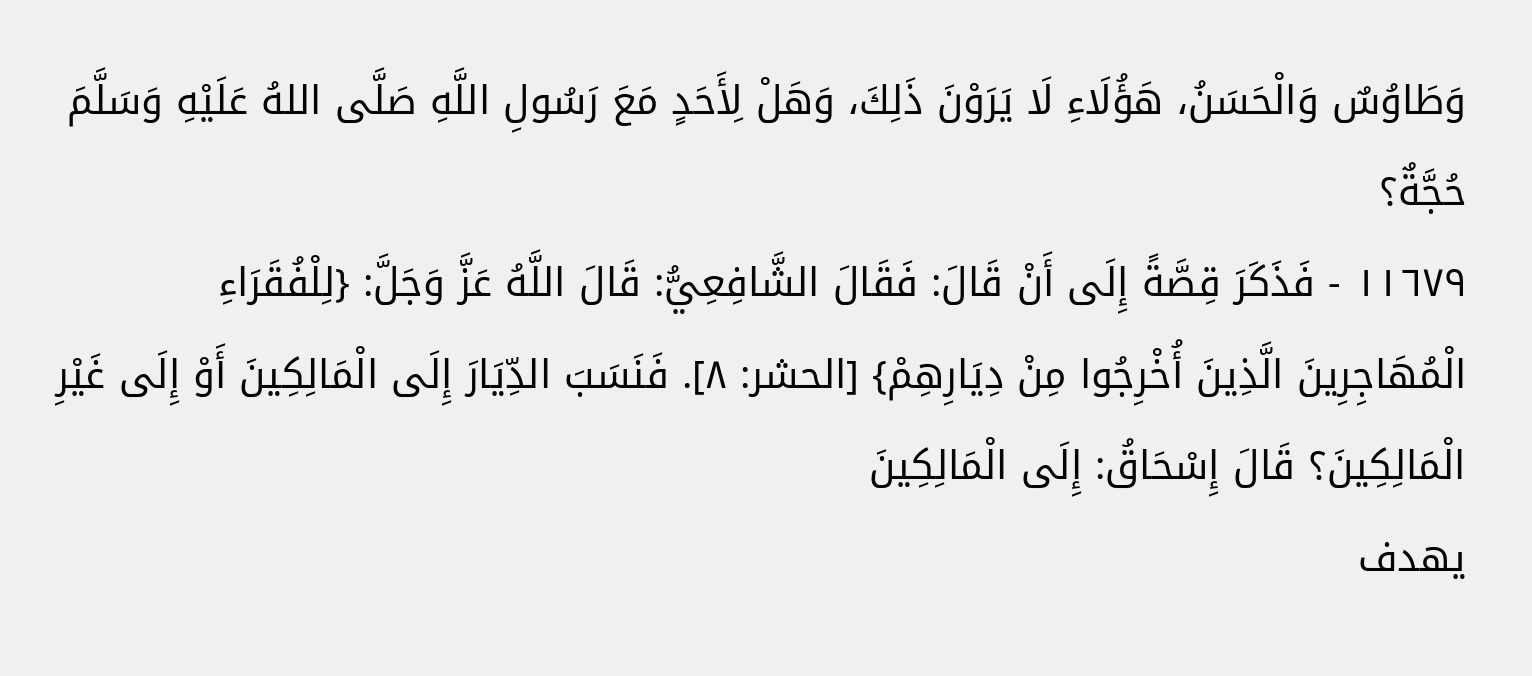وَطَاوُسٌ وَالْحَسَنُ، هَؤُلَاءِ لَا يَرَوْنَ ذَلِكَ، وَهَلْ لِأَحَدٍ مَعَ رَسُولِ اللَّهِ صَلَّى اللهُ عَلَيْهِ وَسَلَّمَ حُجَّةٌ؟
١١٦٧٩ - فَذَكَرَ قِصَّةً إِلَى أَنْ قَالَ: فَقَالَ الشَّافِعِيُّ: قَالَ اللَّهُ عَزَّ وَجَلَّ: {لِلْفُقَرَاءِ الْمُهَاجِرِينَ الَّذِينَ أُخْرِجُوا مِنْ دِيَارِهِمْ} [الحشر: ٨]. فَنَسَبَ الدِّيَارَ إِلَى الْمَالِكِينَ أَوْ إِلَى غَيْرِ الْمَالِكِينَ؟ قَالَ إِسْحَاقُ: إِلَى الْمَالِكِينَ
يهدف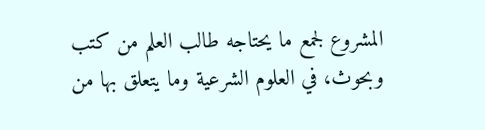المشروع لجمع ما يحتاجه طالب العلم من كتب وبحوث، في العلوم الشرعية وما يتعلق بها من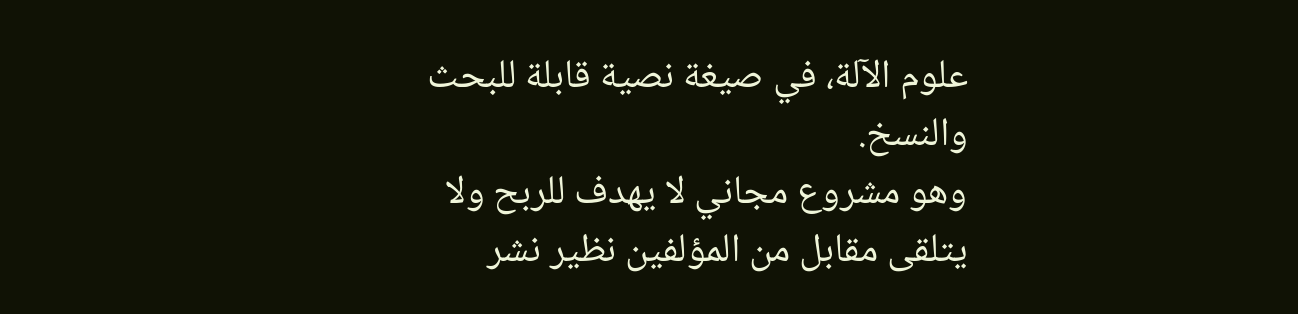علوم الآلة، في صيغة نصية قابلة للبحث والنسخ.
وهو مشروع مجاني لا يهدف للربح ولا يتلقى مقابل من المؤلفين نظير نشر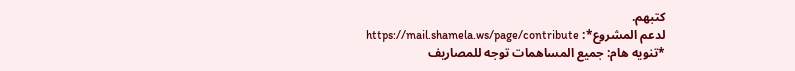كتبهم.
لدعم المشروع*: https://mail.shamela.ws/page/contribute
*تنويه هام: جميع المساهمات توجه للمصاريف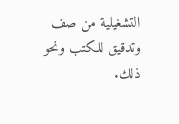التشغيلية من صف وتدقيق للكتب ونحو ذلك.